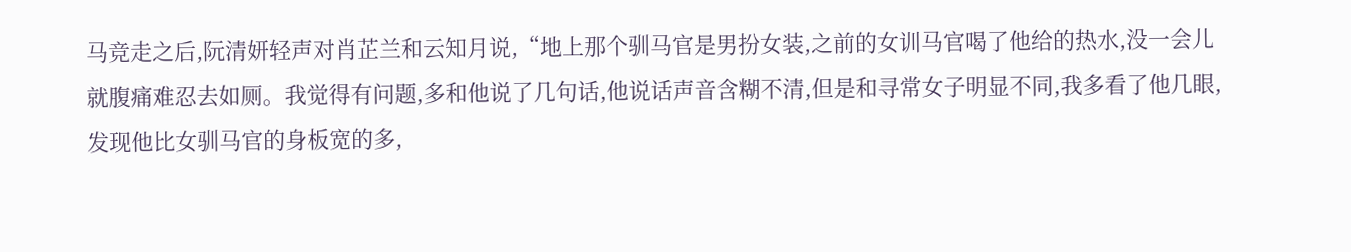马竞走之后,阮清妍轻声对肖芷兰和云知月说,“地上那个驯马官是男扮女装,之前的女训马官喝了他给的热水,没一会儿就腹痛难忍去如厕。我觉得有问题,多和他说了几句话,他说话声音含糊不清,但是和寻常女子明显不同,我多看了他几眼,发现他比女驯马官的身板宽的多,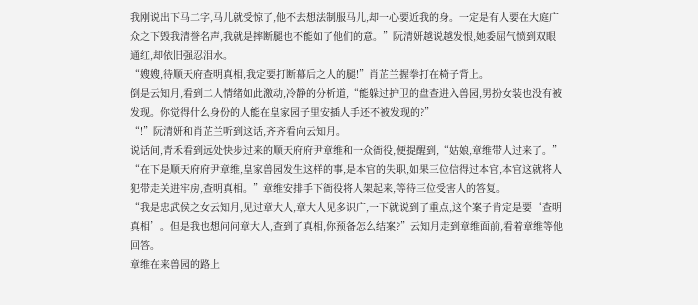我刚说出下马二字,马儿就受惊了,他不去想法制服马儿,却一心要近我的身。一定是有人要在大庭广众之下毁我清誉名声,我就是摔断腿也不能如了他们的意。”阮清妍越说越发恨,她委屈气愤到双眼通红,却依旧强忍泪水。
“嫂嫂,待顺天府查明真相,我定要打断幕后之人的腿!”肖芷兰握拳打在椅子背上。
倒是云知月,看到二人情绪如此激动,冷静的分析道,“能躲过护卫的盘查进入兽园,男扮女装也没有被发现。你觉得什么身份的人能在皇家园子里安插人手还不被发现的?”
“!”阮清妍和肖芷兰听到这话,齐齐看向云知月。
说话间,青禾看到远处快步过来的顺天府府尹章维和一众衙役,便提醒到,“姑娘,章维带人过来了。”
“在下是顺天府府尹章维,皇家兽园发生这样的事,是本官的失职,如果三位信得过本官,本官这就将人犯带走关进牢房,查明真相。”章维安排手下衙役将人架起来,等待三位受害人的答复。
“我是忠武侯之女云知月,见过章大人,章大人见多识广,一下就说到了重点,这个案子肯定是要‘查明真相’。但是我也想问问章大人,查到了真相,你预备怎么结案?”云知月走到章维面前,看着章维等他回答。
章维在来兽园的路上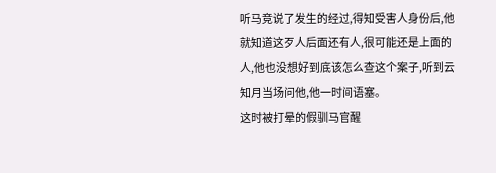听马竞说了发生的经过,得知受害人身份后,他就知道这歹人后面还有人,很可能还是上面的人,他也没想好到底该怎么查这个案子,听到云知月当场问他,他一时间语塞。
这时被打晕的假驯马官醒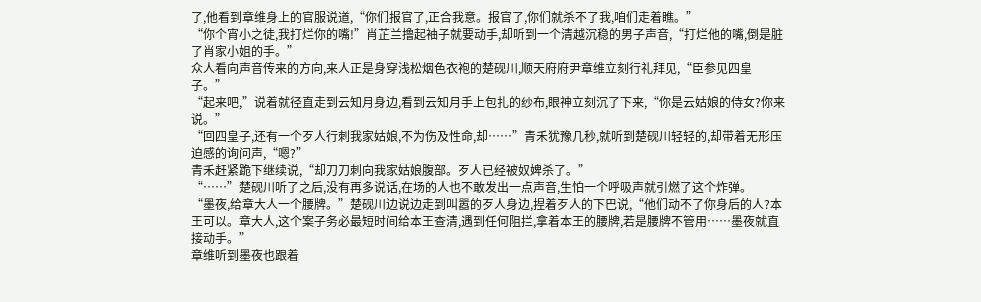了,他看到章维身上的官服说道,“你们报官了,正合我意。报官了,你们就杀不了我,咱们走着瞧。”
“你个宵小之徒,我打烂你的嘴!”肖芷兰撸起袖子就要动手,却听到一个清越沉稳的男子声音,“打烂他的嘴,倒是脏了肖家小姐的手。”
众人看向声音传来的方向,来人正是身穿浅松烟色衣袍的楚砚川,顺天府府尹章维立刻行礼拜见,“臣参见四皇子。”
“起来吧,”说着就径直走到云知月身边,看到云知月手上包扎的纱布,眼神立刻沉了下来,“你是云姑娘的侍女?你来说。”
“回四皇子,还有一个歹人行刺我家姑娘,不为伤及性命,却……”青禾犹豫几秒,就听到楚砚川轻轻的,却带着无形压迫感的询问声,“嗯?”
青禾赶紧跪下继续说,“却刀刀刺向我家姑娘腹部。歹人已经被奴婢杀了。”
“……”楚砚川听了之后,没有再多说话,在场的人也不敢发出一点声音,生怕一个呼吸声就引燃了这个炸弹。
“墨夜,给章大人一个腰牌。”楚砚川边说边走到叫嚣的歹人身边,捏着歹人的下巴说,“他们动不了你身后的人?本王可以。章大人,这个案子务必最短时间给本王查清,遇到任何阻拦,拿着本王的腰牌,若是腰牌不管用……墨夜就直接动手。”
章维听到墨夜也跟着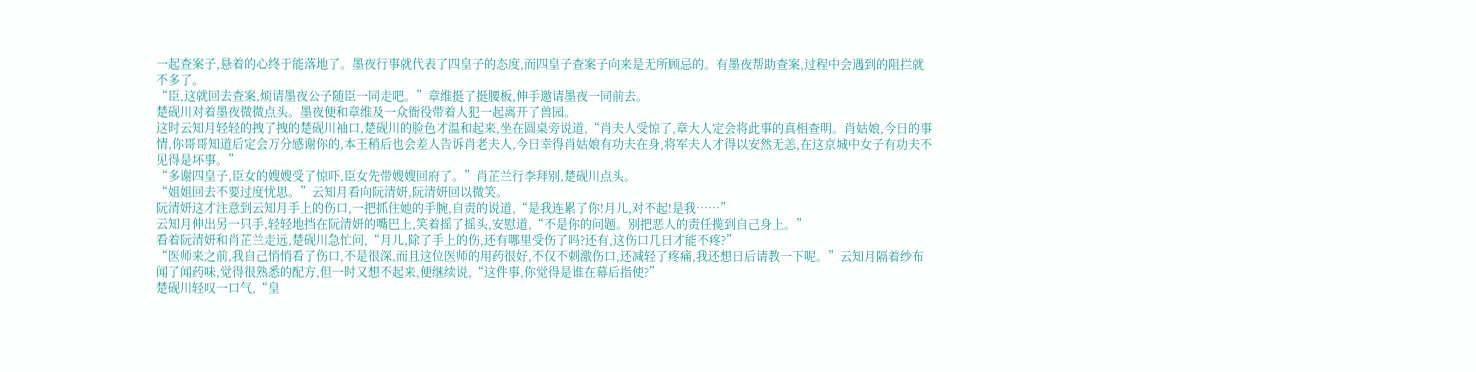一起查案子,悬着的心终于能落地了。墨夜行事就代表了四皇子的态度,而四皇子查案子向来是无所顾忌的。有墨夜帮助查案,过程中会遇到的阻拦就不多了。
“臣,这就回去查案,烦请墨夜公子随臣一同走吧。”章维挺了挺腰板,伸手邀请墨夜一同前去。
楚砚川对着墨夜微微点头。墨夜便和章维及一众衙役带着人犯一起离开了兽园。
这时云知月轻轻的拽了拽的楚砚川袖口,楚砚川的脸色才温和起来,坐在圆桌旁说道,“肖夫人受惊了,章大人定会将此事的真相查明。肖姑娘,今日的事情,你哥哥知道后定会万分感谢你的,本王稍后也会差人告诉肖老夫人,今日幸得肖姑娘有功夫在身,将军夫人才得以安然无恙,在这京城中女子有功夫不见得是坏事。”
“多谢四皇子,臣女的嫂嫂受了惊吓,臣女先带嫂嫂回府了。”肖芷兰行李拜别,楚砚川点头。
“姐姐回去不要过度忧思。”云知月看向阮清妍,阮清妍回以微笑。
阮清妍这才注意到云知月手上的伤口,一把抓住她的手腕,自责的说道,“是我连累了你!月儿,对不起!是我……”
云知月伸出另一只手,轻轻地挡在阮清妍的嘴巴上,笑着摇了摇头,安慰道,“不是你的问题。别把恶人的责任揽到自己身上。”
看着阮清妍和肖芷兰走远,楚砚川急忙问,“月儿,除了手上的伤,还有哪里受伤了吗?还有,这伤口几日才能不疼?”
“医师来之前,我自己悄悄看了伤口,不是很深,而且这位医师的用药很好,不仅不刺激伤口,还减轻了疼痛,我还想日后请教一下呢。”云知月隔着纱布闻了闻药味,觉得很熟悉的配方,但一时又想不起来,便继续说,“这件事,你觉得是谁在幕后指使?”
楚砚川轻叹一口气,“皇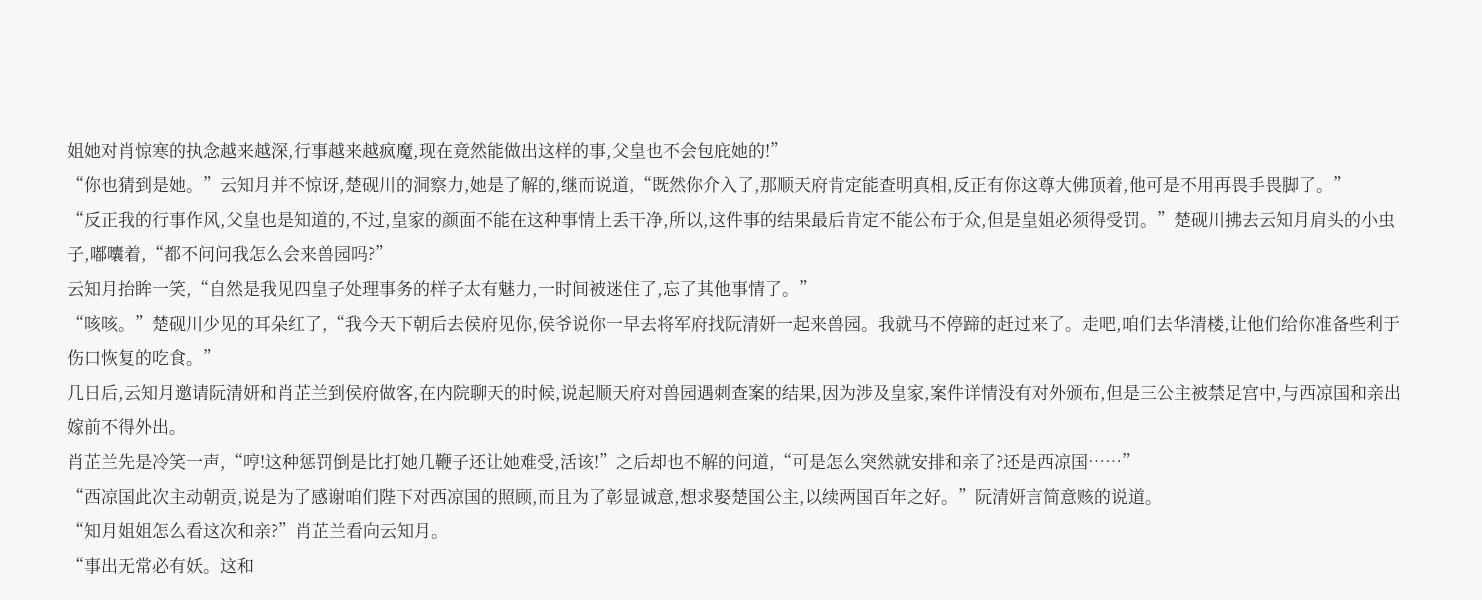姐她对肖惊寒的执念越来越深,行事越来越疯魔,现在竟然能做出这样的事,父皇也不会包庇她的!”
“你也猜到是她。”云知月并不惊讶,楚砚川的洞察力,她是了解的,继而说道,“既然你介入了,那顺天府肯定能查明真相,反正有你这尊大佛顶着,他可是不用再畏手畏脚了。”
“反正我的行事作风,父皇也是知道的,不过,皇家的颜面不能在这种事情上丢干净,所以,这件事的结果最后肯定不能公布于众,但是皇姐必须得受罚。”楚砚川拂去云知月肩头的小虫子,嘟囔着,“都不问问我怎么会来兽园吗?”
云知月抬眸一笑,“自然是我见四皇子处理事务的样子太有魅力,一时间被迷住了,忘了其他事情了。”
“咳咳。”楚砚川少见的耳朵红了,“我今天下朝后去侯府见你,侯爷说你一早去将军府找阮清妍一起来兽园。我就马不停蹄的赶过来了。走吧,咱们去华清楼,让他们给你准备些利于伤口恢复的吃食。”
几日后,云知月邀请阮清妍和肖芷兰到侯府做客,在内院聊天的时候,说起顺天府对兽园遇刺查案的结果,因为涉及皇家,案件详情没有对外颁布,但是三公主被禁足宫中,与西凉国和亲出嫁前不得外出。
肖芷兰先是冷笑一声,“哼!这种惩罚倒是比打她几鞭子还让她难受,活该!”之后却也不解的问道,“可是怎么突然就安排和亲了?还是西凉国……”
“西凉国此次主动朝贡,说是为了感谢咱们陛下对西凉国的照顾,而且为了彰显诚意,想求娶楚国公主,以续两国百年之好。”阮清妍言简意赅的说道。
“知月姐姐怎么看这次和亲?”肖芷兰看向云知月。
“事出无常必有妖。这和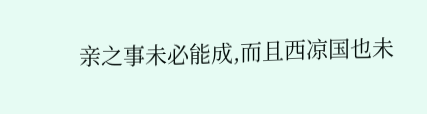亲之事未必能成,而且西凉国也未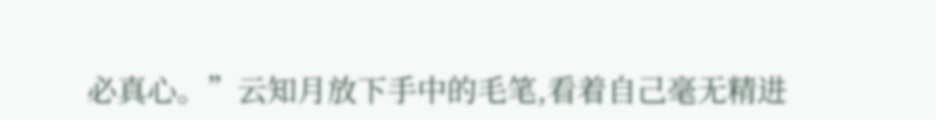必真心。”云知月放下手中的毛笔,看着自己毫无精进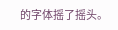的字体摇了摇头。